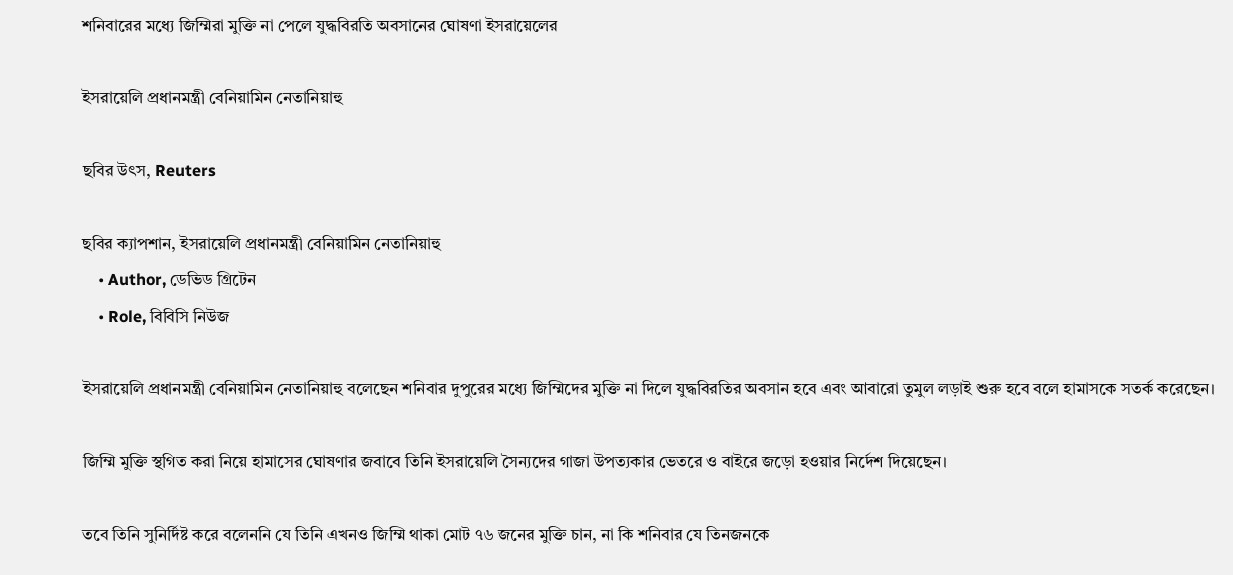শনিবারের মধ্যে জিম্মিরা মুক্তি না পেলে যুদ্ধবিরতি অবসানের ঘোষণা ইসরায়েলের

ইসরায়েলি প্রধানমন্ত্রী বেনিয়ামিন নেতানিয়াহু

ছবির উৎস, Reuters

ছবির ক্যাপশান, ইসরায়েলি প্রধানমন্ত্রী বেনিয়ামিন নেতানিয়াহু
    • Author, ডেভিড গ্রিটেন
    • Role, বিবিসি নিউজ

ইসরায়েলি প্রধানমন্ত্রী বেনিয়ামিন নেতানিয়াহু বলেছেন শনিবার দুপুরের মধ্যে জিম্মিদের মুক্তি না দিলে যুদ্ধবিরতির অবসান হবে এবং আবারো তুমুল লড়াই শুরু হবে বলে হামাসকে সতর্ক করেছেন।

জিম্মি মুক্তি স্থগিত করা নিয়ে হামাসের ঘোষণার জবাবে তিনি ইসরায়েলি সৈন্যদের গাজা উপত্যকার ভেতরে ও বাইরে জড়ো হওয়ার নির্দেশ দিয়েছেন।

তবে তিনি সুনির্দিষ্ট করে বলেননি যে তিনি এখনও জিম্মি থাকা মোট ৭৬ জনের মুক্তি চান, না কি শনিবার যে তিনজনকে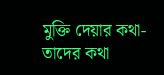মুক্তি দেয়ার কথা- তাদের কথা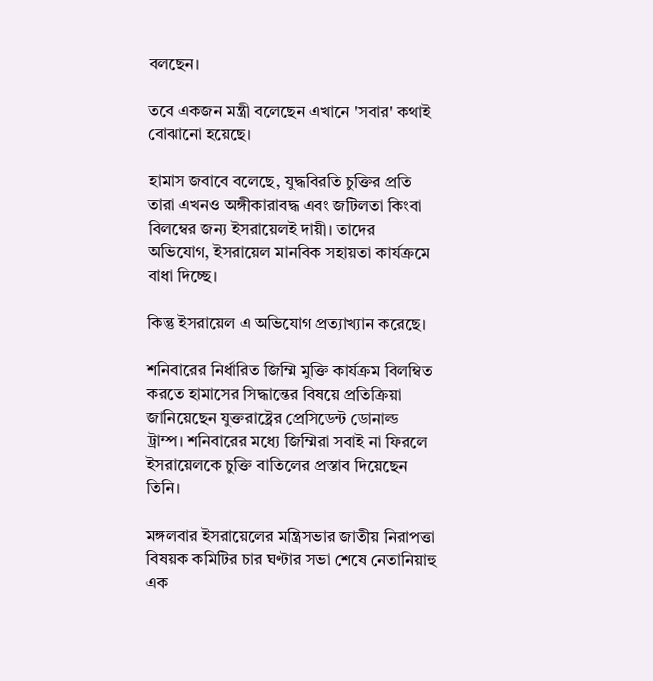বলছেন।

তবে একজন মন্ত্রী বলেছেন এখানে 'সবার' কথাই বোঝানো হয়েছে।

হামাস জবাবে বলেছে, যুদ্ধবিরতি চুক্তির প্রতি তারা এখনও অঙ্গীকারাবদ্ধ এবং জটিলতা কিংবা বিলম্বের জন্য ইসরায়েলই দায়ী। তাদের অভিযোগ, ইসরায়েল মানবিক সহায়তা কার্যক্রমে বাধা দিচ্ছে।

কিন্তু ইসরায়েল এ অভিযোগ প্রত্যাখ্যান করেছে।

শনিবারের নির্ধারিত জিম্মি মুক্তি কার্যক্রম বিলম্বিত করতে হামাসের সিদ্ধান্তের বিষয়ে প্রতিক্রিয়া জানিয়েছেন যুক্তরাষ্ট্রের প্রেসিডেন্ট ডোনাল্ড ট্রাম্প। শনিবারের মধ্যে জিম্মিরা সবাই না ফিরলে ইসরায়েলকে চুক্তি বাতিলের প্রস্তাব দিয়েছেন তিনি।

মঙ্গলবার ইসরায়েলের মন্ত্রিসভার জাতীয় নিরাপত্তা বিষয়ক কমিটির চার ঘণ্টার সভা শেষে নেতানিয়াহু এক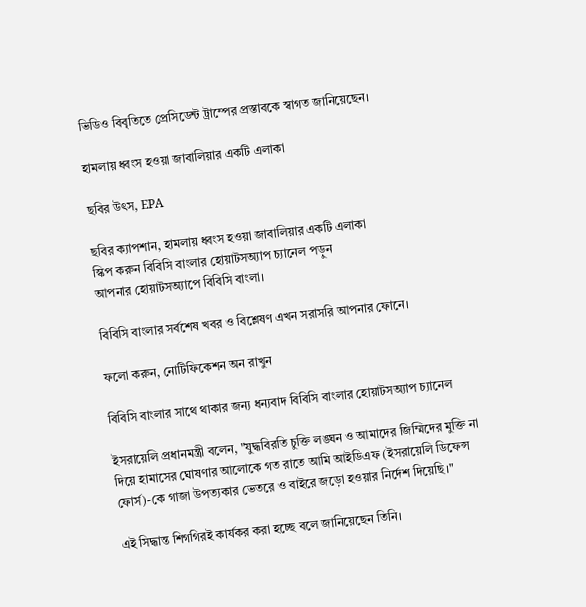ভিডিও বিবৃতিতে প্রেসিডেন্ট ট্রাম্পের প্রস্তাবকে স্বাগত জানিয়েছেন।

হামলায় ধ্বংস হওয়া জাবালিয়ার একটি এলাকা

ছবির উৎস, EPA

ছবির ক্যাপশান, হামলায় ধ্বংস হওয়া জাবালিয়ার একটি এলাকা
স্কিপ করুন বিবিসি বাংলার হোয়াটসঅ্যাপ চ্যানেল পড়ুন
আপনার হোয়াটসঅ্যাপে বিবিসি বাংলা।

বিবিসি বাংলার সর্বশেষ খবর ও বিশ্লেষণ এখন সরাসরি আপনার ফোনে।

ফলো করুন, নোটিফিকেশন অন রাখুন

বিবিসি বাংলার সাথে থাকার জন্য ধন্যবাদ বিবিসি বাংলার হোয়াটসঅ্যাপ চ্যানেল

ইসরায়েলি প্রধানমন্ত্রী বলেন, "যুদ্ধবিরতি চুক্তি লঙ্ঘন ও আমাদের জিম্মিদের মুক্তি না দিয়ে হামাসের ঘোষণার আলোকে গত রাতে আমি আইডিএফ (ইসরায়েলি ডিফেন্স ফোর্স)-কে গাজা উপত্যকার ভেতরে ও বাইরে জড়ো হওয়ার নির্দেশ দিয়েছি।"

এই সিদ্ধান্ত শিগগিরই কার্যকর করা হচ্ছে বলে জানিয়েছেন তিনি।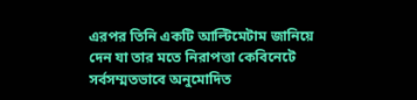এরপর তিনি একটি আল্টিমেটাম জানিয়ে দেন যা তার মতে নিরাপত্তা কেবিনেটে সর্বসম্মতভাবে অনুমোদিত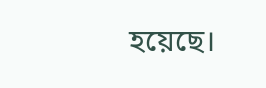হয়েছে।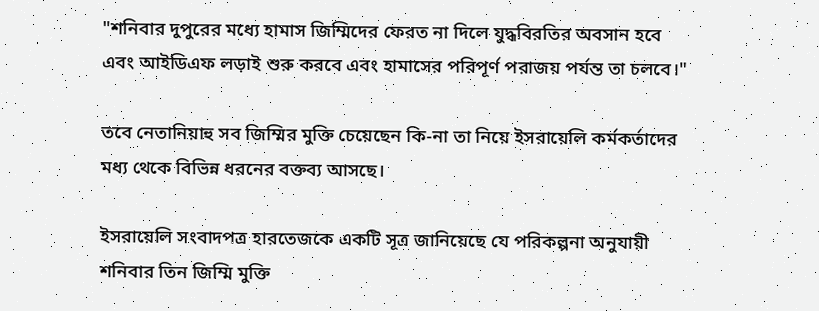"শনিবার দুপুরের মধ্যে হামাস জিম্মিদের ফেরত না দিলে যুদ্ধবিরতির অবসান হবে এবং আইডিএফ লড়াই শুরু করবে এবং হামাসের পরিপূর্ণ পরাজয় পর্যন্ত তা চলবে।"

তবে নেতানিয়াহু সব জিম্মির মুক্তি চেয়েছেন কি-না তা নিয়ে ইসরায়েলি কর্মকর্তাদের মধ্য থেকে বিভিন্ন ধরনের বক্তব্য আসছে।

ইসরায়েলি সংবাদপত্র হারতেজকে একটি সূত্র জানিয়েছে যে পরিকল্পনা অনুযায়ী শনিবার তিন জিম্মি মুক্তি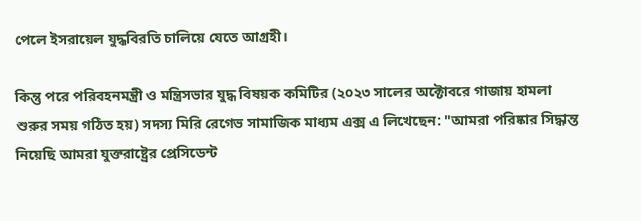পেলে ইসরায়েল যুদ্ধবিরতি চালিয়ে যেতে আগ্রহী।

কিন্তু পরে পরিবহনমন্ত্রী ও মন্ত্রিসভার যুদ্ধ বিষয়ক কমিটির (২০২৩ সালের অক্টোবরে গাজায় হামলা শুরুর সময় গঠিত হয়) সদস্য মিরি রেগেভ সামাজিক মাধ্যম এক্স এ লিখেছেন: "আমরা পরিষ্কার সিদ্ধান্ত নিয়েছি আমরা যুক্তরাষ্ট্রের প্রেসিডেন্ট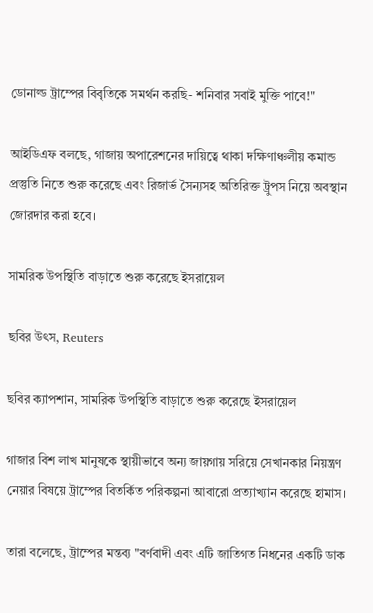ডোনাল্ড ট্রাম্পের বিবৃতিকে সমর্থন করছি- শনিবার সবাই মুক্তি পাবে!"

আইডিএফ বলছে, গাজায় অপারেশনের দায়িত্বে থাকা দক্ষিণাঞ্চলীয় কমান্ড প্রস্তুতি নিতে শুরু করেছে এবং রিজার্ভ সৈন্যসহ অতিরিক্ত ট্রুপস নিয়ে অবস্থান জোরদার করা হবে।

সামরিক উপস্থিতি বাড়াতে শুরু করেছে ইসরায়েল

ছবির উৎস, Reuters

ছবির ক্যাপশান, সামরিক উপস্থিতি বাড়াতে শুরু করেছে ইসরায়েল

গাজার বিশ লাখ মানুষকে স্থায়ীভাবে অন্য জায়গায় সরিয়ে সেখানকার নিয়ন্ত্রণ নেয়ার বিষয়ে ট্রাম্পের বিতর্কিত পরিকল্পনা আবারো প্রত্যাখ্যান করেছে হামাস।

তারা বলেছে, ট্রাম্পের মন্তব্য "বর্ণবাদী এবং এটি জাতিগত নিধনের একটি ডাক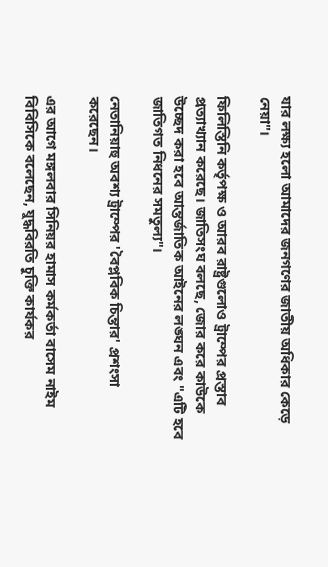যার লক্ষ্য হলো আমাদের জনগণের জাতীয় অধিকার কেড়ে নেয়া"।

ফিলিস্তিনি কর্তৃপক্ষ ও আরব রাষ্ট্রগুলোও ট্রাম্পের প্রস্তাব প্রত্যাখ্যান করেছে। জাতিসংঘ বলছে, জোর করে কাউকে উচ্ছেদ করা হবে আন্তর্জাতিক আইনের লঙ্ঘন এবং "এটি হবে জাতিগত নিধনের সমতুল্য"।

নেতানিয়াহু অবশ্য ট্রাম্পের 'বৈপ্লবিক চিন্তার' প্রশংসা করেছেন।

এর আগে মঙ্গলবার সিনিয়র হামাস কর্মকর্তা বাসেম নাইম বিবিসিকে বলেছেন, যুদ্ধবিরতি চুক্তি কার্যকর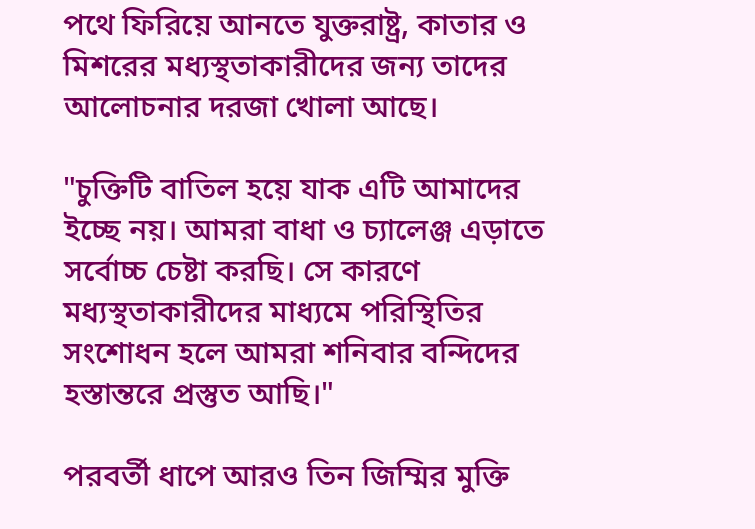পথে ফিরিয়ে আনতে যুক্তরাষ্ট্র, কাতার ও মিশরের মধ্যস্থতাকারীদের জন্য তাদের আলোচনার দরজা খোলা আছে।

"চুক্তিটি বাতিল হয়ে যাক এটি আমাদের ইচ্ছে নয়। আমরা বাধা ও চ্যালেঞ্জ এড়াতে সর্বোচ্চ চেষ্টা করছি। সে কারণে মধ্যস্থতাকারীদের মাধ্যমে পরিস্থিতির সংশোধন হলে আমরা শনিবার বন্দিদের হস্তান্তরে প্রস্তুত আছি।"

পরবর্তী ধাপে আরও তিন জিম্মির মুক্তি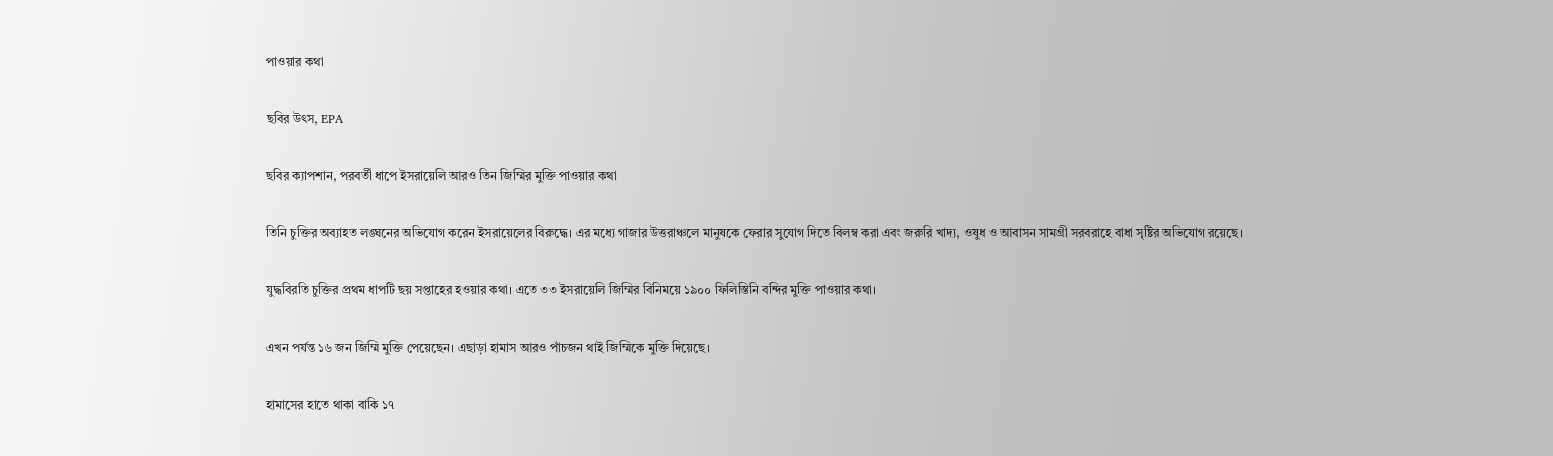পাওয়ার কথা

ছবির উৎস, EPA

ছবির ক্যাপশান, পরবর্তী ধাপে ইসরায়েলি আরও তিন জিম্মির মুক্তি পাওয়ার কথা

তিনি চুক্তির অব্যাহত লঙ্ঘনের অভিযোগ করেন ইসরায়েলের বিরুদ্ধে। এর মধ্যে গাজার উত্তরাঞ্চলে মানুষকে ফেরার সুযোগ দিতে বিলম্ব করা এবং জরুরি খাদ্য, ওষুধ ও আবাসন সামগ্রী সরবরাহে বাধা সৃষ্টির অভিযোগ রয়েছে।

যুদ্ধবিরতি চুক্তির প্রথম ধাপটি ছয় সপ্তাহের হওয়ার কথা। এতে ৩৩ ইসরায়েলি জিম্মির বিনিময়ে ১৯০০ ফিলিস্তিনি বন্দির মুক্তি পাওয়ার কথা।

এখন পর্যন্ত ১৬ জন জিম্মি মুক্তি পেয়েছেন। এছাড়া হামাস আরও পাঁচজন থাই জিম্মিকে মুক্তি দিয়েছে।

হামাসের হাতে থাকা বাকি ১৭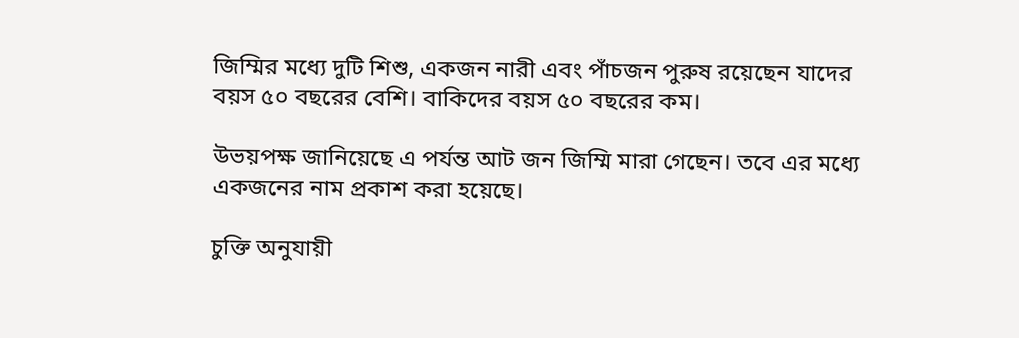জিম্মির মধ্যে দুটি শিশু, একজন নারী এবং পাঁচজন পুরুষ রয়েছেন যাদের বয়স ৫০ বছরের বেশি। বাকিদের বয়স ৫০ বছরের কম।

উভয়পক্ষ জানিয়েছে এ পর্যন্ত আট জন জিম্মি মারা গেছেন। তবে এর মধ্যে একজনের নাম প্রকাশ করা হয়েছে।

চুক্তি অনুযায়ী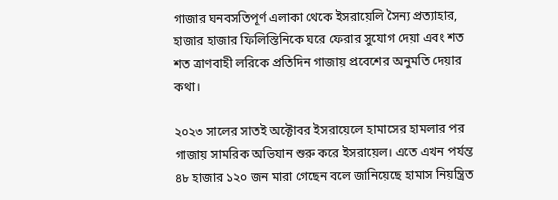গাজার ঘনবসতিপূর্ণ এলাকা থেকে ইসরায়েলি সৈন্য প্রত্যাহার, হাজার হাজার ফিলিস্তিনিকে ঘরে ফেরার সুযোগ দেয়া এবং শত শত ত্রাণবাহী লরিকে প্রতিদিন গাজায় প্রবেশের অনুমতি দেয়ার কথা।

২০২৩ সালের সাতই অক্টোবর ইসরায়েলে হামাসের হামলার পর গাজায় সামরিক অভিযান শুরু করে ইসরায়েল। এতে এখন পর্যন্ত ৪৮ হাজার ১২০ জন মারা গেছেন বলে জানিয়েছে হামাস নিয়ন্ত্রিত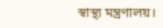স্বাস্থ্য মন্ত্রণালয়।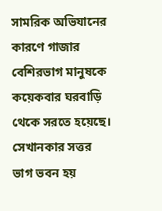সামরিক অভিযানের কারণে গাজার বেশিরভাগ মানুষকে কয়েকবার ঘরবাড়ি থেকে সরতে হয়েছে। সেখানকার সত্তর ভাগ ভবন হয়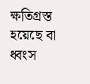ক্ষতিগ্রস্ত হয়েছে বা ধ্বংস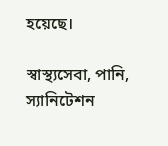হয়েছে।

স্বাস্থ্যসেবা, পানি, স্যানিটেশন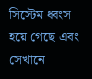সিস্টেম ধ্বংস হয়ে গেছে এবং সেখানে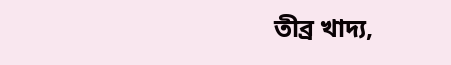তীব্র খাদ্য,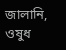জালানি, ওষুধ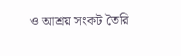ও আশ্রয় সংকট তৈরি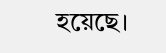হয়েছে।